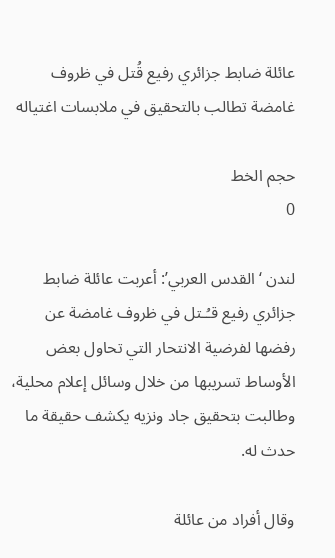عائلة ضابط جزائري رفيع قُتل في ظروف غامضة تطالب بالتحقيق في ملابسات اغتياله

حجم الخط
0

لندن ‘القدس العربي’: أعربت عائلة ضابط جزائري رفيع قـُـتل في ظروف غامضة عن رفضها لفرضية الانتحار التي تحاول بعض الأوساط تسريبها من خلال وسائل إعلام محلية، وطالبت بتحقيق جاد ونزيه يكشف حقيقة ما حدث له.

وقال أفراد من عائلة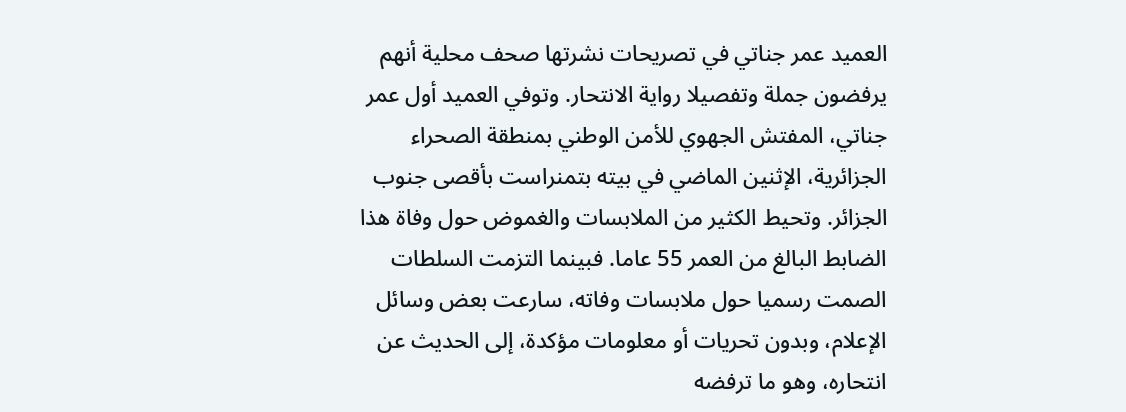العميد عمر جناتي في تصريحات نشرتها صحف محلية أنهم يرفضون جملة وتفصيلا رواية الانتحار. وتوفي العميد أول عمر جناتي، المفتش الجهوي للأمن الوطني بمنطقة الصحراء الجزائرية، الإثنين الماضي في بيته بتمنراست بأقصى جنوب الجزائر. وتحيط الكثير من الملابسات والغموض حول وفاة هذا الضابط البالغ من العمر 55 عاما. فبينما التزمت السلطات الصمت رسميا حول ملابسات وفاته، سارعت بعض وسائل الإعلام، وبدون تحريات أو معلومات مؤكدة، إلى الحديث عن انتحاره، وهو ما ترفضه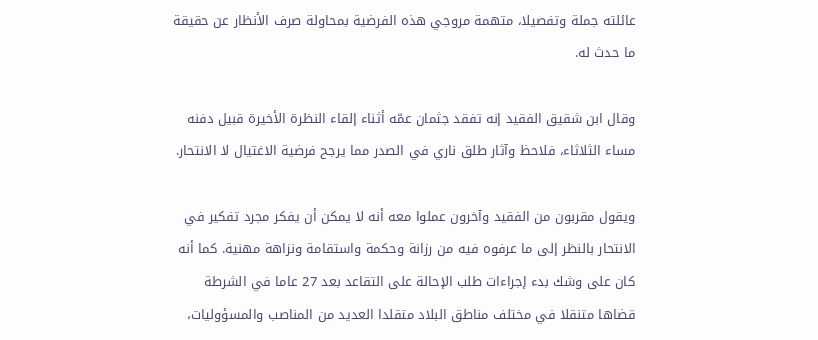عائلته جملة وتفصيلا، متهمة مروجي هذه الفرضية بمحاولة صرف الأنظار عن حقيقة ما حدث له.

وقال ابن شقيق الفقيد إنه تفقد جثمان عمّه أثناء إلقاء النظرة الأخيرة قبيل دفنه مساء الثلاثاء، فلاحظ وآثار طلق ناري في الصدر مما يرجح فرضية الاغتيال لا الانتحار.

ويقول مقربون من الفقيد وآخرون عملوا معه أنه لا يمكن أن يفكر مجرد تفكير في الانتحار بالنظر إلى ما عرفوه فيه من رزانة وحكمة واستقامة ونزاهة مهنية. كما أنه كان على وشك بدء إجراءات طلب الإحالة على التقاعد بعد 27 عاما في الشرطة قضاها متنقلا في مختلف مناطق البلاد متقلدا العديد من المناصب والمسؤوليات،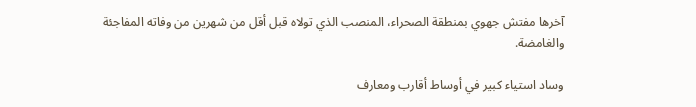آخرها مفتش جهوي بمنطقة الصحراء، المنصب الذي تولاه قبل أقل من شهرين من وفاته المفاجئة والغامضة.

وساد استياء كبير في أوساط أقارب ومعارف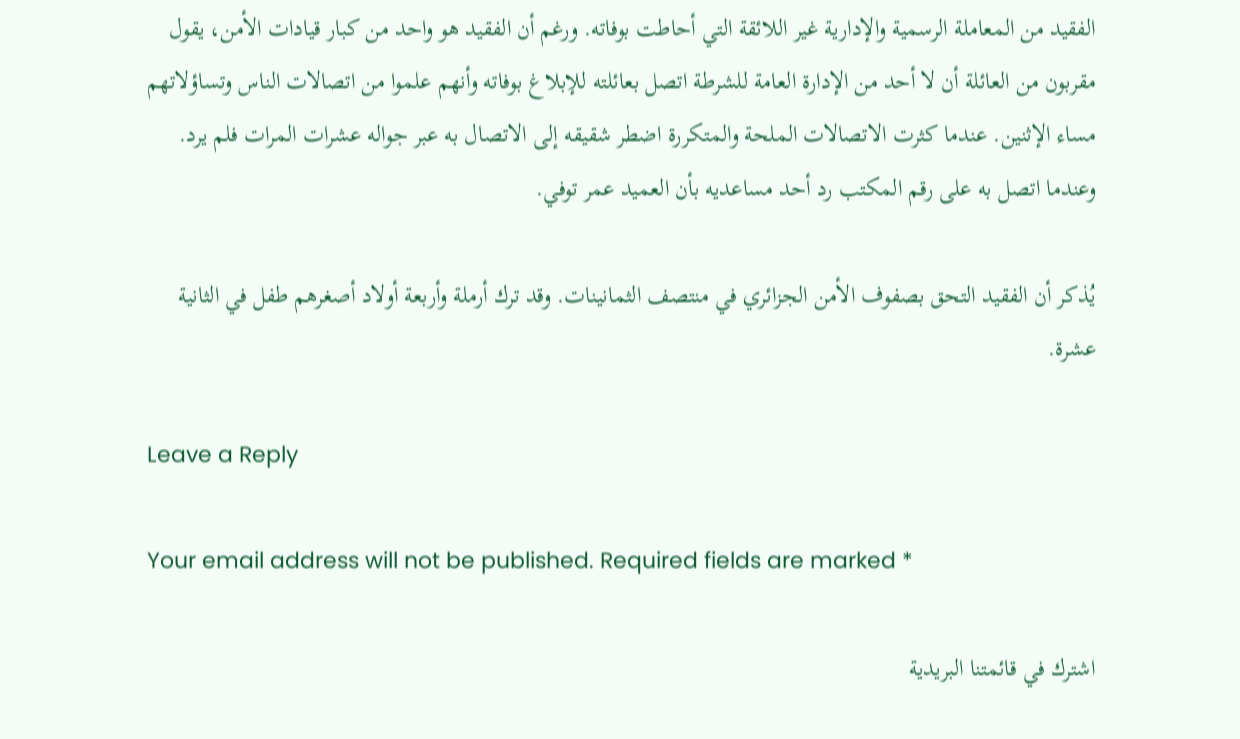الفقيد من المعاملة الرسمية والإدارية غير اللائقة التي أحاطت بوفاته. ورغم أن الفقيد هو واحد من كبار قيادات الأمن، يقول مقربون من العائلة أن لا أحد من الإدارة العامة للشرطة اتصل بعائلته للإبلاغ بوفاته وأنهم علموا من اتصالات الناس وتساؤلاتهم مساء الإثنين. عندما كثرت الاتصالات الملحة والمتكررة اضطر شقيقه إلى الاتصال به عبر جواله عشرات المرات فلم يرد. وعندما اتصل به على رقم المكتب رد أحد مساعديه بأن العميد عمر توفي.

يُذكر أن الفقيد التحق بصفوف الأمن الجزائري في منتصف الثمانينات. وقد ترك أرملة وأربعة أولاد أصغرهم طفل في الثانية عشرة.

Leave a Reply

Your email address will not be published. Required fields are marked *

اشترك في قائمتنا البريدية